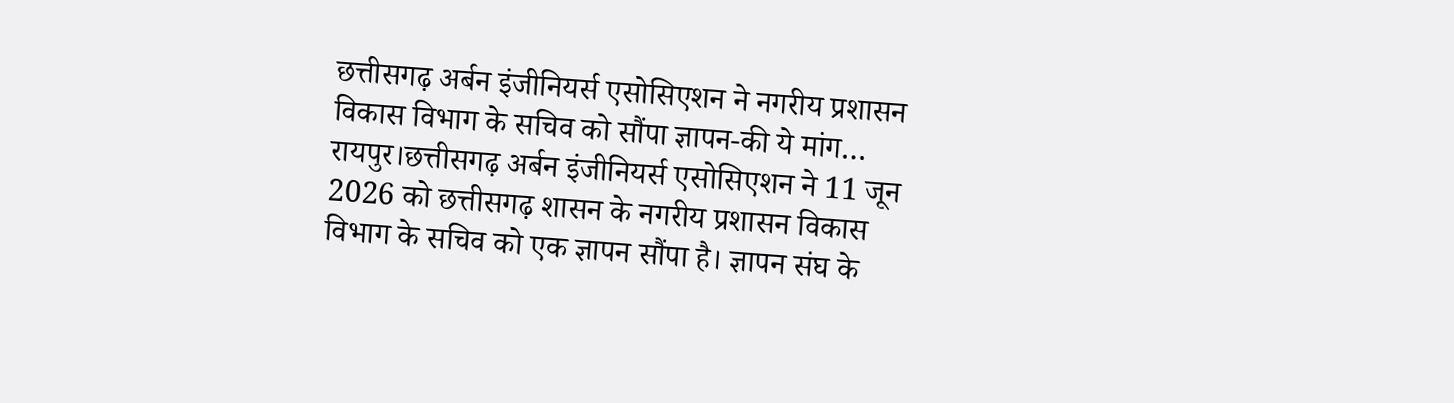छत्तीसगढ़ अर्बन इंजीनियर्स एसोसिएशन ने नगरीय प्रशासन विकास विभाग के सचिव को सौंपा ज्ञापन-की ये मांग…
रायपुर।छत्तीसगढ़ अर्बन इंजीनियर्स एसोसिएशन ने 11 जून 2026 को छत्तीसगढ़ शासन के नगरीय प्रशासन विकास विभाग के सचिव को एक ज्ञापन सौंपा है। ज्ञापन संघ के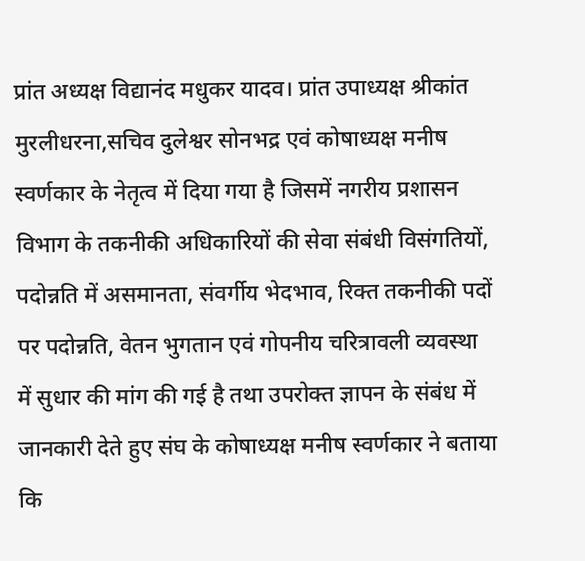प्रांत अध्यक्ष विद्यानंद मधुकर यादव। प्रांत उपाध्यक्ष श्रीकांत मुरलीधरना,सचिव दुलेश्वर सोनभद्र एवं कोषाध्यक्ष मनीष स्वर्णकार के नेतृत्व में दिया गया है जिसमें नगरीय प्रशासन विभाग के तकनीकी अधिकारियों की सेवा संबंधी विसंगतियों, पदोन्नति में असमानता, संवर्गीय भेदभाव, रिक्त तकनीकी पदों पर पदोन्नति, वेतन भुगतान एवं गोपनीय चरित्रावली व्यवस्था में सुधार की मांग की गई है तथा उपरोक्त ज्ञापन के संबंध में जानकारी देते हुए संघ के कोषाध्यक्ष मनीष स्वर्णकार ने बताया कि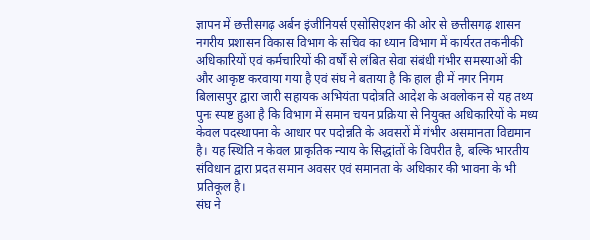ज्ञापन में छत्तीसगढ़ अर्बन इंजीनियर्स एसोसिएशन की ओर से छत्तीसगढ़ शासन नगरीय प्रशासन विकास विभाग के सचिव का ध्यान विभाग में कार्यरत तकनीकी अधिकारियों एवं कर्मचारियों की वर्षों से लंबित सेवा संबंधी गंभीर समस्याओं की और आकृष्ट करवाया गया है एवं संघ ने बताया है कि हाल ही में नगर निगम बिलासपुर द्वारा जारी सहायक अभियंता पदोत्रति आदेश के अवलोकन से यह तथ्य पुनः स्पष्ट हुआ है कि विभाग में समान चयन प्रक्रिया से नियुक्त अधिकारियों के मध्य केवल पदस्थापना के आधार पर पदोन्नति के अवसरों में गंभीर असमानता विद्यमान है। यह स्थिति न केवल प्राकृतिक न्याय के सिद्धांतों के विपरीत है, बल्कि भारतीय संविधान द्वारा प्रदत समान अवसर एवं समानता के अधिकार की भावना के भी प्रतिकूल है।
संघ ने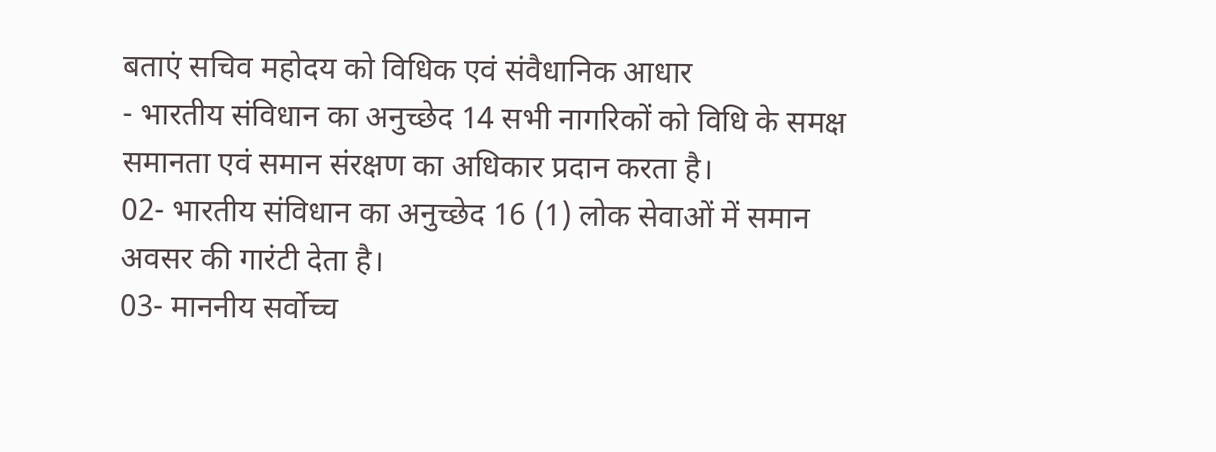बताएं सचिव महोदय को विधिक एवं संवैधानिक आधार
- भारतीय संविधान का अनुच्छेद 14 सभी नागरिकों को विधि के समक्ष समानता एवं समान संरक्षण का अधिकार प्रदान करता है।
02- भारतीय संविधान का अनुच्छेद 16 (1) लोक सेवाओं में समान अवसर की गारंटी देता है।
03- माननीय सर्वोच्च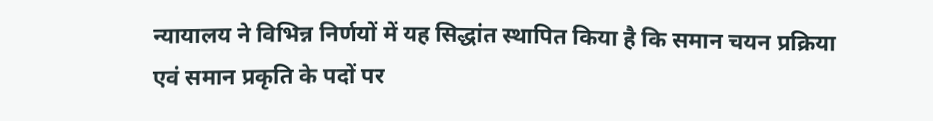न्यायालय ने विभिन्न निर्णयों में यह सिद्धांत स्थापित किया है कि समान चयन प्रक्रिया एवं समान प्रकृति के पदों पर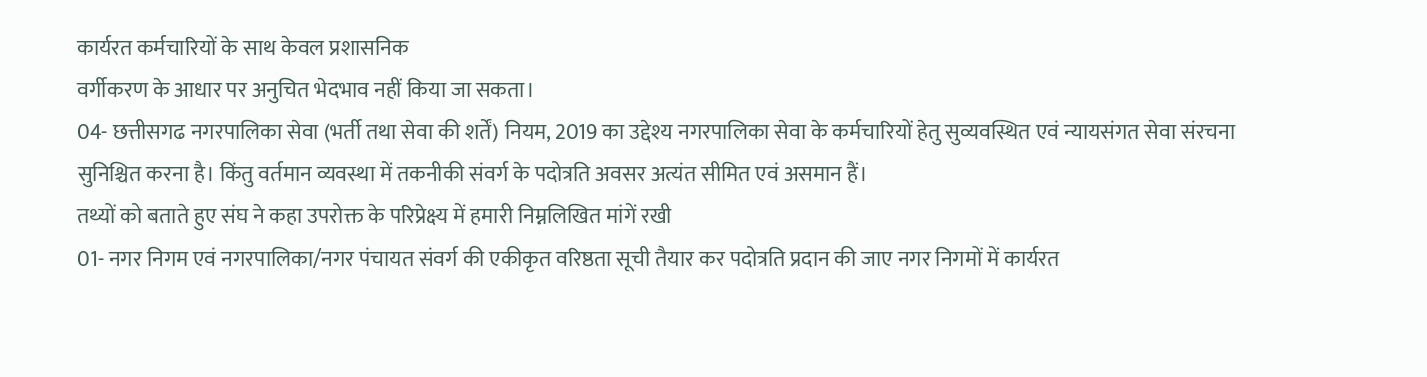कार्यरत कर्मचारियों के साथ केवल प्रशासनिक
वर्गीकरण के आधार पर अनुचित भेदभाव नहीं किया जा सकता।
04- छत्तीसगढ नगरपालिका सेवा (भर्ती तथा सेवा की शर्तें) नियम, 2019 का उद्देश्य नगरपालिका सेवा के कर्मचारियों हेतु सुव्यवस्थित एवं न्यायसंगत सेवा संरचना सुनिश्चित करना है। किंतु वर्तमान व्यवस्था में तकनीकी संवर्ग के पदोत्रति अवसर अत्यंत सीमित एवं असमान हैं।
तथ्यों को बताते हुए संघ ने कहा उपरोक्त के परिप्रेक्ष्य में हमारी निम्नलिखित मांगें रखी
01- नगर निगम एवं नगरपालिका/नगर पंचायत संवर्ग की एकीकृत वरिष्ठता सूची तैयार कर पदोत्रति प्रदान की जाए नगर निगमों में कार्यरत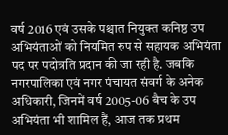वर्ष 2016 एवं उसके पश्चात नियुक्त कनिष्ठ उप अभियंताओं को नियमित रुप से सहायक अभियंता पद पर पदोत्रति प्रदान की जा रही है. जबकि नगरपालिका एवं नगर पंचायत संवर्ग के अनेक अधिकारी, जिनमें वर्ष 2005-06 बैच के उप अभियंता भी शामिल हैं, आज तक प्रथम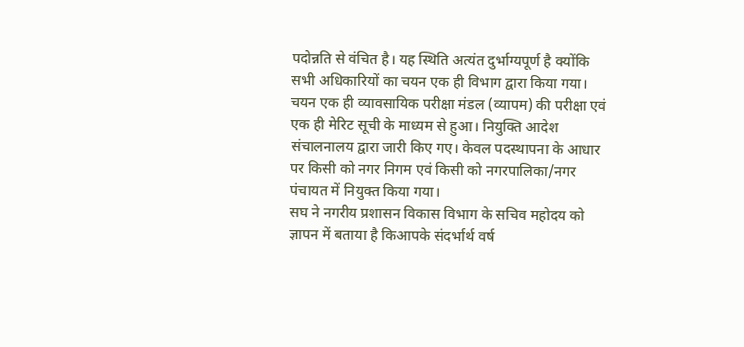पदोन्नति से वंचित है। यह स्थिति अत्यंत दुर्भाग्यपूर्ण है क्योंकि सभी अधिकारियों का चयन एक ही विभाग द्वारा किया गया। चयन एक ही व्यावसायिक परीक्षा मंडल (व्यापम) की परीक्षा एवं एक ही मेरिट सूची के माध्यम से हुआ। नियुक्ति आदेश संचालनालय द्वारा जारी किए गए। केवल पदस्थापना के आधार पर किसी को नगर निगम एवं किसी को नगरपालिका/नगर पंचायत में नियुक्त किया गया।
सघ ने नगरीय प्रशासन विकास विभाग के सचिव महोदय को ज्ञापन में बताया है किआपके संदर्भार्थ वर्ष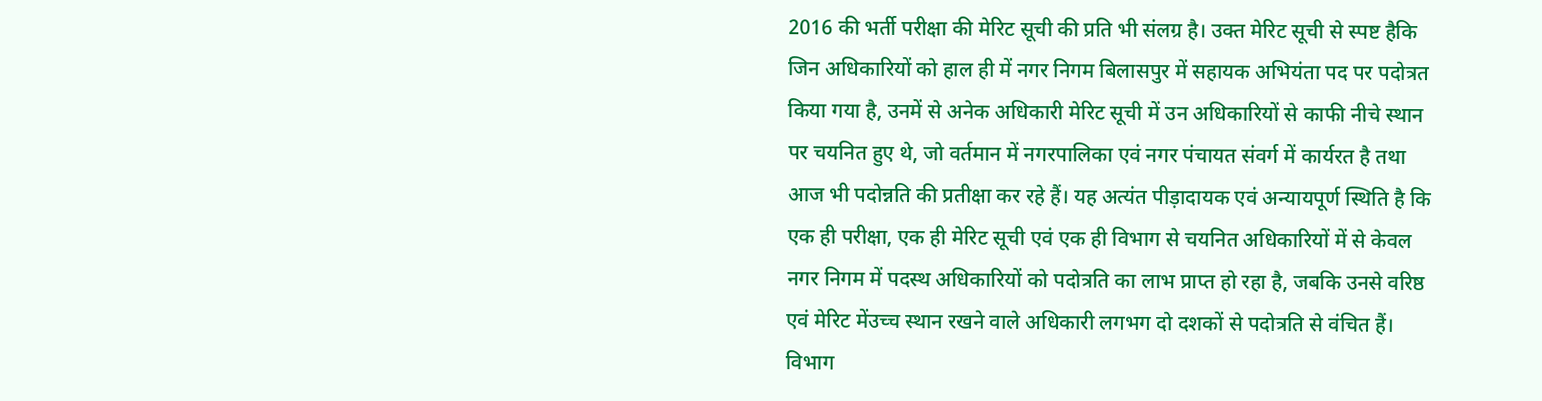2016 की भर्ती परीक्षा की मेरिट सूची की प्रति भी संलग्र है। उक्त मेरिट सूची से स्पष्ट हैकि जिन अधिकारियों को हाल ही में नगर निगम बिलासपुर में सहायक अभियंता पद पर पदोत्रत किया गया है, उनमें से अनेक अधिकारी मेरिट सूची में उन अधिकारियों से काफी नीचे स्थान पर चयनित हुए थे, जो वर्तमान में नगरपालिका एवं नगर पंचायत संवर्ग में कार्यरत है तथा आज भी पदोन्नति की प्रतीक्षा कर रहे हैं। यह अत्यंत पीड़ादायक एवं अन्यायपूर्ण स्थिति है कि एक ही परीक्षा, एक ही मेरिट सूची एवं एक ही विभाग से चयनित अधिकारियों में से केवल नगर निगम में पदस्थ अधिकारियों को पदोत्रति का लाभ प्राप्त हो रहा है, जबकि उनसे वरिष्ठ एवं मेरिट मेंउच्च स्थान रखने वाले अधिकारी लगभग दो दशकों से पदोत्रति से वंचित हैं। विभाग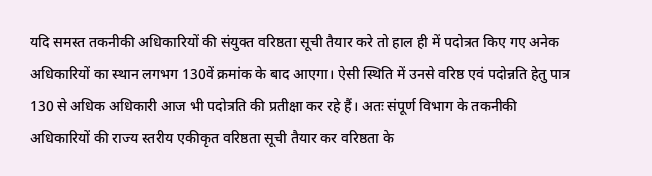यदि समस्त तकनीकी अधिकारियों की संयुक्त वरिष्ठता सूची तैयार करे तो हाल ही में पदोत्रत किए गए अनेक अधिकारियों का स्थान लगभग 130वें क्रमांक के बाद आएगा। ऐसी स्थिति में उनसे वरिष्ठ एवं पदोन्नति हेतु पात्र 130 से अधिक अधिकारी आज भी पदोत्रति की प्रतीक्षा कर रहे हैं। अतः संपूर्ण विभाग के तकनीकी अधिकारियों की राज्य स्तरीय एकीकृत वरिष्ठता सूची तैयार कर वरिष्ठता के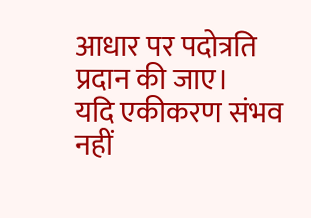आधार पर पदोत्रति प्रदान की जाए।
यदि एकीकरण संभव नहीं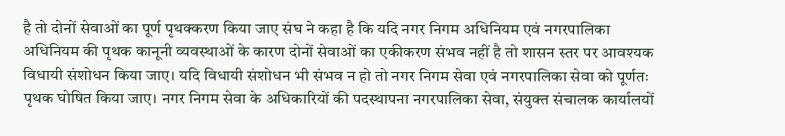है तो दोनों सेवाओं का पूर्ण पृथक्करण किया जाए संघ ने कहा है कि यदि नगर निगम अधिनियम एवं नगरपालिका अधिनियम की पृथक कानूनी व्यवस्थाओं के कारण दोनों सेवाओं का एकीकरण संभव नहीं है तो शासन स्तर पर आवश्यक विधायी संशोधन किया जाए। यदि विधायी संशोधन भी संभव न हो तो नगर निगम सेवा एवं नगरपालिका सेवा को पूर्णतः पृथक घोषित किया जाए। नगर निगम सेवा के अधिकारियों की पदस्थापना नगरपालिका सेवा, संयुक्त संचालक कार्यालयों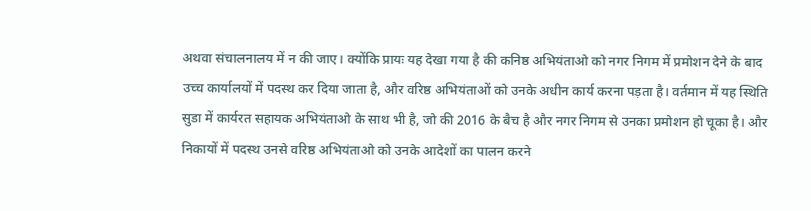अथवा संचालनालय में न की जाए। क्योंकि प्रायः यह देखा गया है की कनिष्ठ अभियंताओ को नगर निगम में प्रमोशन देने के बाद उच्च कार्यालयों में पदस्थ कर दिया जाता है, और वरिष्ठ अभियंताओं को उनके अधीन कार्य करना पड़ता है। वर्तमान में यह स्थिति सुडा में कार्यरत सहायक अभियंताओ के साथ भी है, जो की 2016 के बैच है और नगर निगम से उनका प्रमोशन हो चूका है। और निकायों में पदस्थ उनसे वरिष्ठ अभियंताओ को उनके आदेशों का पालन करने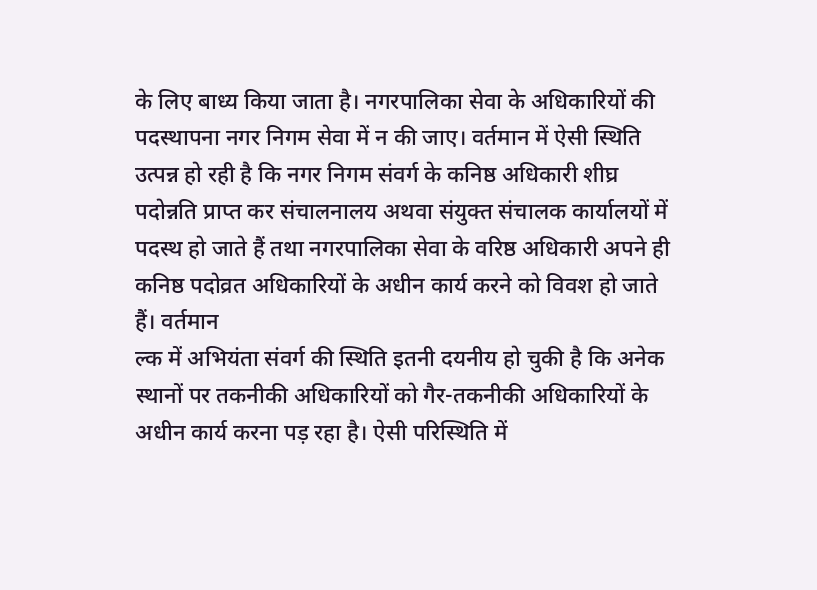के लिए बाध्य किया जाता है। नगरपालिका सेवा के अधिकारियों की पदस्थापना नगर निगम सेवा में न की जाए। वर्तमान में ऐसी स्थिति उत्पन्न हो रही है कि नगर निगम संवर्ग के कनिष्ठ अधिकारी शीघ्र पदोन्नति प्राप्त कर संचालनालय अथवा संयुक्त संचालक कार्यालयों में पदस्थ हो जाते हैं तथा नगरपालिका सेवा के वरिष्ठ अधिकारी अपने ही कनिष्ठ पदोव्रत अधिकारियों के अधीन कार्य करने को विवश हो जाते हैं। वर्तमान
ल्क में अभियंता संवर्ग की स्थिति इतनी दयनीय हो चुकी है कि अनेक स्थानों पर तकनीकी अधिकारियों को गैर-तकनीकी अधिकारियों के अधीन कार्य करना पड़ रहा है। ऐसी परिस्थिति में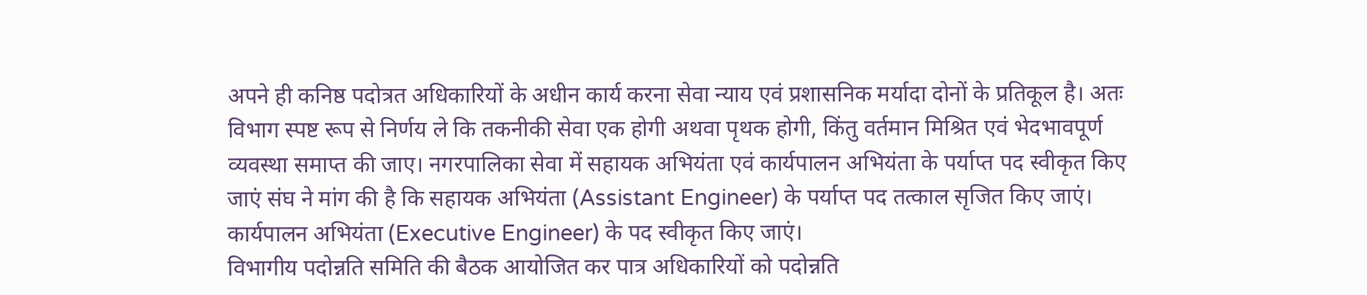अपने ही कनिष्ठ पदोत्रत अधिकारियों के अधीन कार्य करना सेवा न्याय एवं प्रशासनिक मर्यादा दोनों के प्रतिकूल है। अतः विभाग स्पष्ट रूप से निर्णय ले कि तकनीकी सेवा एक होगी अथवा पृथक होगी, किंतु वर्तमान मिश्रित एवं भेदभावपूर्ण व्यवस्था समाप्त की जाए। नगरपालिका सेवा में सहायक अभियंता एवं कार्यपालन अभियंता के पर्याप्त पद स्वीकृत किए जाएं संघ ने मांग की है कि सहायक अभियंता (Assistant Engineer) के पर्याप्त पद तत्काल सृजित किए जाएं। कार्यपालन अभियंता (Executive Engineer) के पद स्वीकृत किए जाएं।
विभागीय पदोन्नति समिति की बैठक आयोजित कर पात्र अधिकारियों को पदोन्नति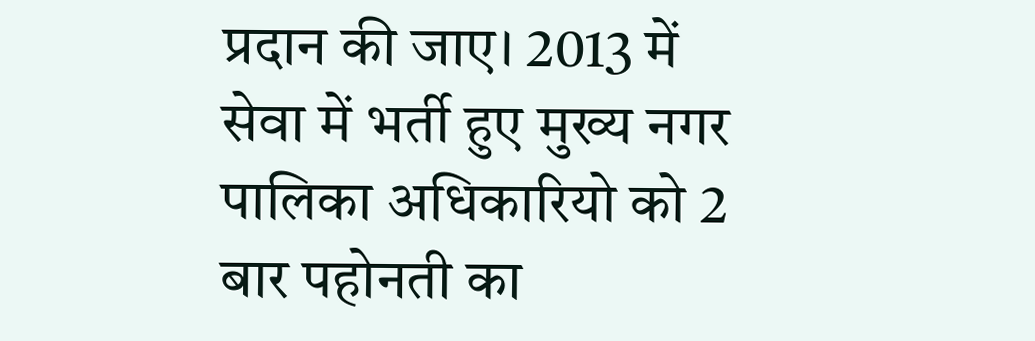प्रदान की जाए। 2013 में सेवा में भर्ती हुए मुख्य नगर पालिका अधिकारियो को 2 बार पहोनती का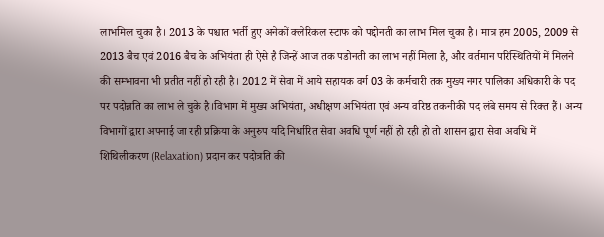लाभमिल चुका है। 2013 के पश्चात भर्ती हुए अनेकों क्लेरिकल स्टाफ को पद्दोनती का लाभ मिल चुका है। मात्र हम 2005, 2009 से 2013 बैच एवं 2016 बैच के अभियंता ही ऐसे है जिन्हें आज तक पडोनती का लाभ नहीं मिला है, और वर्तमान परिस्थितियों में मिलने की सम्भावना भी प्रतीत नहीं हो रही है। 2012 में सेवा में आये सहायक वर्ग 03 के कर्मचारी तक मुख्य नगर पालिका अधिकारी के पद पर पदोन्नति का लाभ ले चुके है।विभाग में मुख्य अभियंता, अधीक्षण अभियंता एवं अन्य वरिष्ठ तकनीकी पद लंबे समय से रिक्त हैं। अन्य विभागों द्वारा अपनाई जा रही प्रक्रिया के अनुरुप यदि निर्धारित सेवा अवधि पूर्ण नहीं हो रही हो तो शासन द्वारा सेवा अवधि में शिथिलीकरण (Relaxation) प्रदान कर पदोत्रति की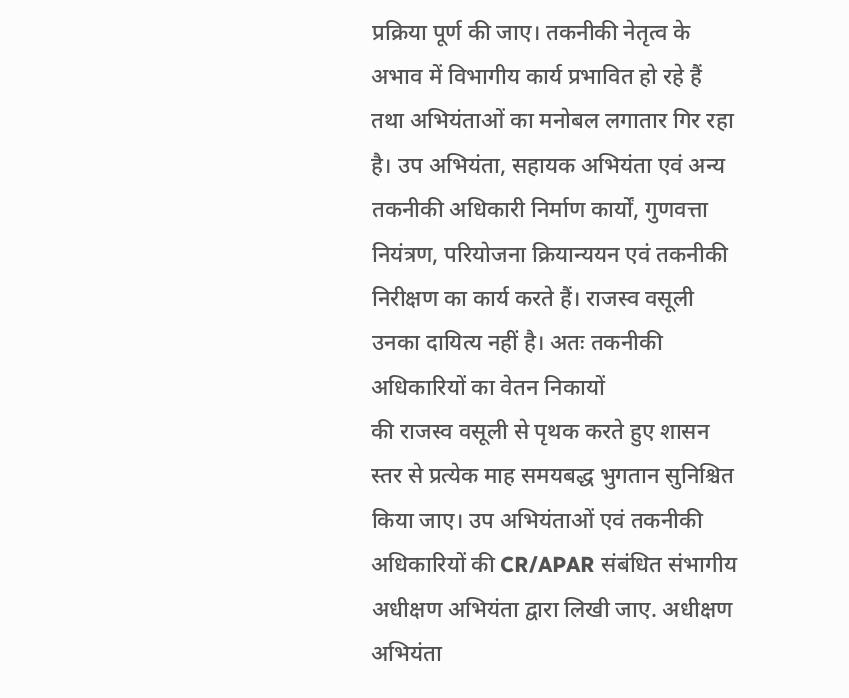प्रक्रिया पूर्ण की जाए। तकनीकी नेतृत्व के अभाव में विभागीय कार्य प्रभावित हो रहे हैं तथा अभियंताओं का मनोबल लगातार गिर रहा है। उप अभियंता, सहायक अभियंता एवं अन्य तकनीकी अधिकारी निर्माण कार्यों, गुणवत्ता नियंत्रण, परियोजना क्रियान्ययन एवं तकनीकी निरीक्षण का कार्य करते हैं। राजस्व वसूली उनका दायित्य नहीं है। अतः तकनीकी अधिकारियों का वेतन निकायों
की राजस्व वसूली से पृथक करते हुए शासन स्तर से प्रत्येक माह समयबद्ध भुगतान सुनिश्चित किया जाए। उप अभियंताओं एवं तकनीकी अधिकारियों की CR/APAR संबंधित संभागीय अधीक्षण अभियंता द्वारा लिखी जाए. अधीक्षण अभियंता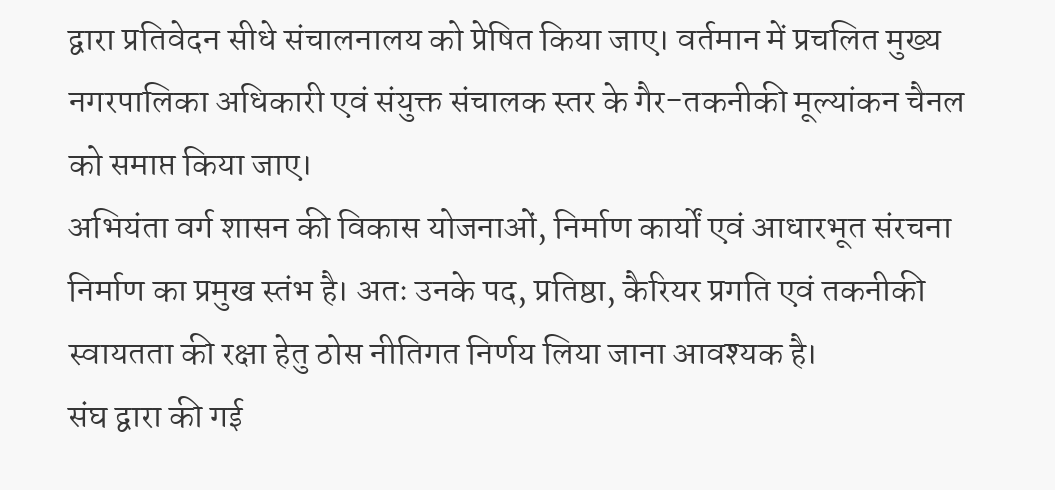द्वारा प्रतिवेदन सीधे संचालनालय को प्रेषित किया जाए। वर्तमान में प्रचलित मुख्य नगरपालिका अधिकारी एवं संयुक्त संचालक स्तर के गैर-तकनीकी मूल्यांकन चैनल को समाप्त किया जाए।
अभियंता वर्ग शासन की विकास योजनाओं, निर्माण कार्यों एवं आधारभूत संरचना निर्माण का प्रमुख स्तंभ है। अतः उनके पद, प्रतिष्ठा, कैरियर प्रगति एवं तकनीकी स्वायतता की रक्षा हेतु ठोस नीतिगत निर्णय लिया जाना आवश्यक है।
संघ द्वारा की गई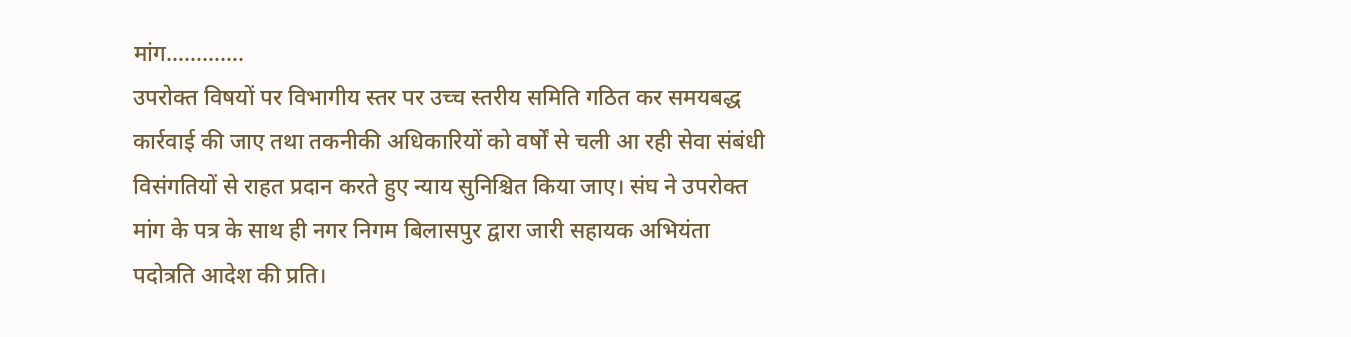मांग………….
उपरोक्त विषयों पर विभागीय स्तर पर उच्च स्तरीय समिति गठित कर समयबद्ध कार्रवाई की जाए तथा तकनीकी अधिकारियों को वर्षों से चली आ रही सेवा संबंधी विसंगतियों से राहत प्रदान करते हुए न्याय सुनिश्चित किया जाए। संघ ने उपरोक्त मांग के पत्र के साथ ही नगर निगम बिलासपुर द्वारा जारी सहायक अभियंता पदोत्रति आदेश की प्रति।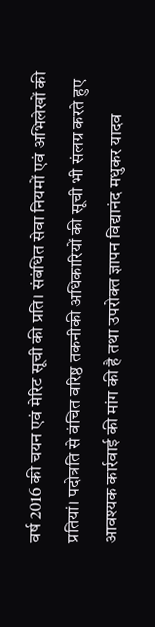वर्ष 2016 की चयन एवं मेरिट सूची की प्रति। संबंधित सेवा नियमों एवं अभिलेखों की प्रतियां। पदोत्रति से वंचित वरिष्ठ तकनीकी अधिकारियों की सूची भी संलग्र करते हुए आवश्यक कार्रवाई की मांग की है तथा उपरोक्त ज्ञापन विद्यानंद मधुकर यादव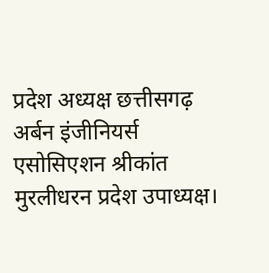प्रदेश अध्यक्ष छत्तीसगढ़ अर्बन इंजीनियर्स एसोसिएशन श्रीकांत मुरलीधरन प्रदेश उपाध्यक्ष।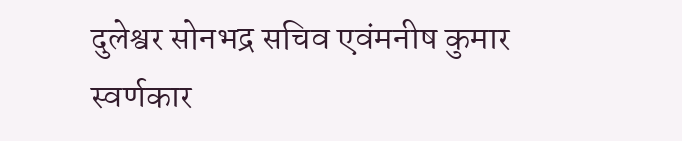दुलेश्वर सोनभद्र सचिव एवंमनीष कुमार स्वर्णकार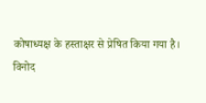कोषाध्यक्ष के हस्ताक्षर से प्रेषित किया गया है।
विनोद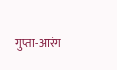गुप्ता-आरंग